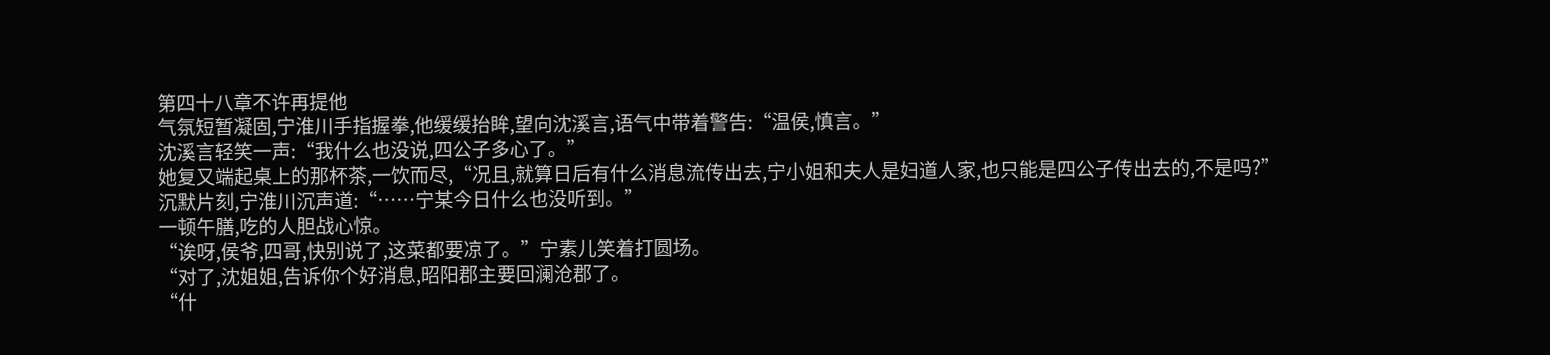第四十八章不许再提他
气氛短暂凝固,宁淮川手指握拳,他缓缓抬眸,望向沈溪言,语气中带着警告:“温侯,慎言。”
沈溪言轻笑一声:“我什么也没说,四公子多心了。”
她复又端起桌上的那杯茶,一饮而尽,“况且,就算日后有什么消息流传出去,宁小姐和夫人是妇道人家,也只能是四公子传出去的,不是吗?”
沉默片刻,宁淮川沉声道:“……宁某今日什么也没听到。”
一顿午膳,吃的人胆战心惊。
“诶呀,侯爷,四哥,快别说了,这菜都要凉了。”宁素儿笑着打圆场。
“对了,沈姐姐,告诉你个好消息,昭阳郡主要回澜沧郡了。
“什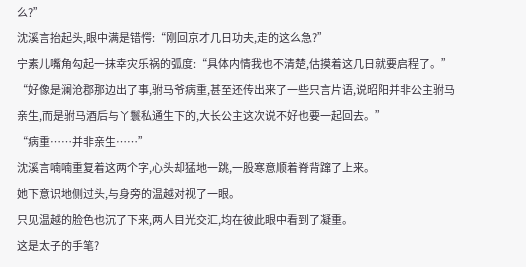么?”
沈溪言抬起头,眼中满是错愕:“刚回京才几日功夫,走的这么急?”
宁素儿嘴角勾起一抹幸灾乐祸的弧度:“具体内情我也不清楚,估摸着这几日就要启程了。”
“好像是澜沧郡那边出了事,驸马爷病重,甚至还传出来了一些只言片语,说昭阳并非公主驸马亲生,而是驸马酒后与丫鬟私通生下的,大长公主这次说不好也要一起回去。”
“病重……并非亲生……”
沈溪言喃喃重复着这两个字,心头却猛地一跳,一股寒意顺着脊背蹿了上来。
她下意识地侧过头,与身旁的温越对视了一眼。
只见温越的脸色也沉了下来,两人目光交汇,均在彼此眼中看到了凝重。
这是太子的手笔?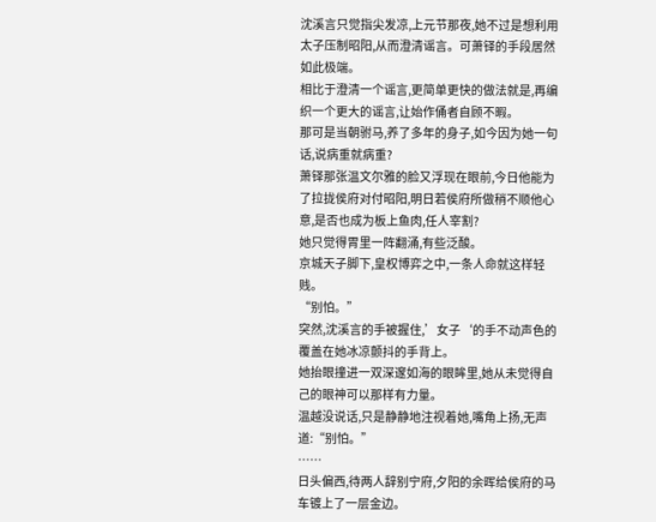沈溪言只觉指尖发凉,上元节那夜,她不过是想利用太子压制昭阳,从而澄清谣言。可萧铎的手段居然如此极端。
相比于澄清一个谣言,更简单更快的做法就是,再编织一个更大的谣言,让始作俑者自顾不暇。
那可是当朝驸马,养了多年的身子,如今因为她一句话,说病重就病重?
萧铎那张温文尔雅的脸又浮现在眼前,今日他能为了拉拢侯府对付昭阳,明日若侯府所做稍不顺他心意,是否也成为板上鱼肉,任人宰割?
她只觉得胃里一阵翻涌,有些泛酸。
京城天子脚下,皇权博弈之中,一条人命就这样轻贱。
“别怕。”
突然,沈溪言的手被握住,’女子‘的手不动声色的覆盖在她冰凉颤抖的手背上。
她抬眼撞进一双深邃如海的眼眸里,她从未觉得自己的眼神可以那样有力量。
温越没说话,只是静静地注视着她,嘴角上扬,无声道:“别怕。”
……
日头偏西,待两人辞别宁府,夕阳的余晖给侯府的马车镀上了一层金边。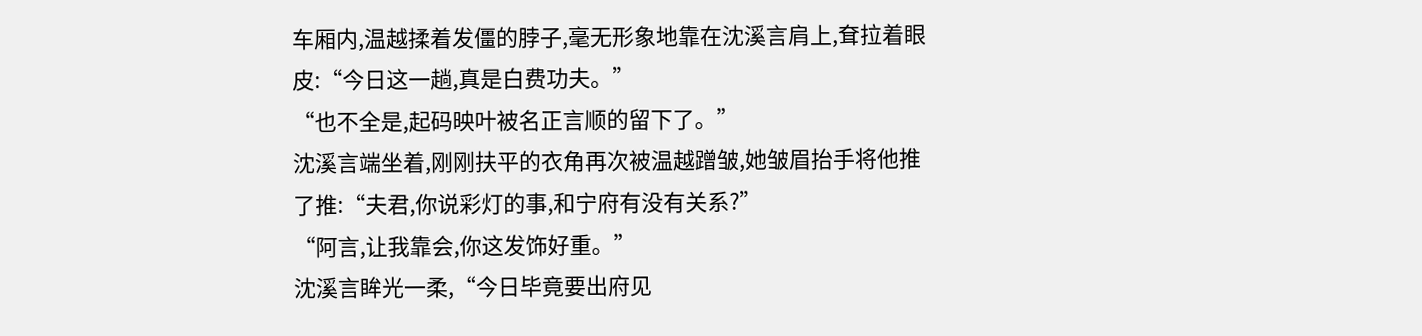车厢内,温越揉着发僵的脖子,毫无形象地靠在沈溪言肩上,耷拉着眼皮:“今日这一趟,真是白费功夫。”
“也不全是,起码映叶被名正言顺的留下了。”
沈溪言端坐着,刚刚扶平的衣角再次被温越蹭皱,她皱眉抬手将他推了推:“夫君,你说彩灯的事,和宁府有没有关系?”
“阿言,让我靠会,你这发饰好重。”
沈溪言眸光一柔,“今日毕竟要出府见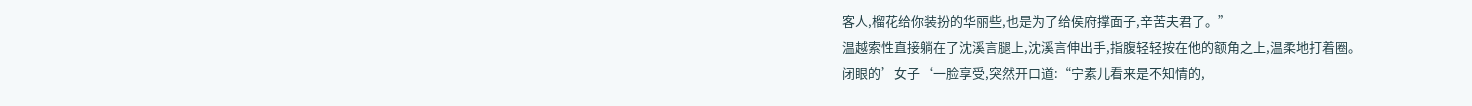客人,榴花给你装扮的华丽些,也是为了给侯府撑面子,辛苦夫君了。”
温越索性直接躺在了沈溪言腿上,沈溪言伸出手,指腹轻轻按在他的额角之上,温柔地打着圈。
闭眼的’女子‘一脸享受,突然开口道:“宁素儿看来是不知情的,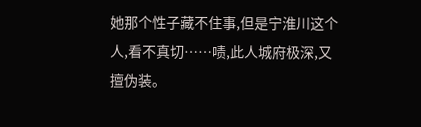她那个性子藏不住事,但是宁淮川这个人,看不真切……啧,此人城府极深,又擅伪装。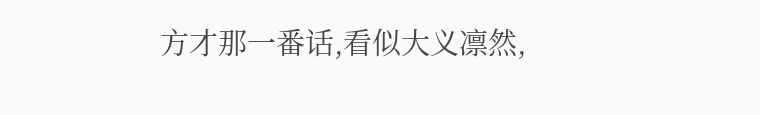方才那一番话,看似大义凛然,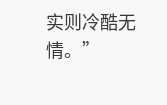实则冷酷无情。”